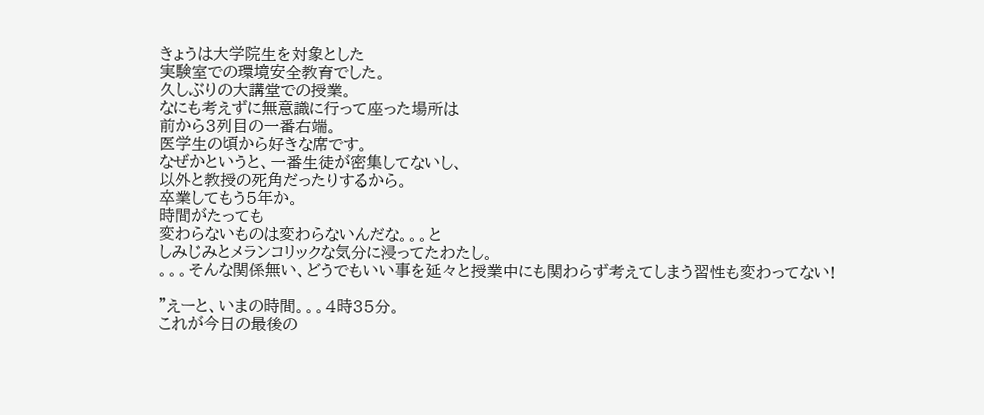きょうは大学院生を対象とした
実験室での環境安全教育でした。
久しぶりの大講堂での授業。
なにも考えずに無意識に行って座った場所は
前から3列目の一番右端。
医学生の頃から好きな席です。
なぜかというと、一番生徒が密集してないし、
以外と教授の死角だったりするから。
卒業してもう5年か。
時間がたっても
変わらないものは変わらないんだな。。。と
しみじみとメランコリックな気分に浸ってたわたし。
。。。そんな関係無い、どうでもいい事を延々と授業中にも関わらず考えてしまう習性も変わってない!

"えーと、いまの時間。。。4時35分。
これが今日の最後の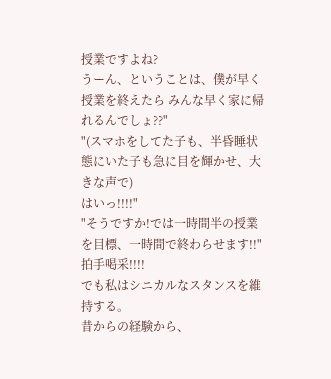授業ですよね?
うーん、ということは、僕が早く授業を終えたら みんな早く家に帰れるんでしょ??"
"(スマホをしてた子も、半昏睡状態にいた子も急に目を輝かせ、大きな声で)
はいっ!!!!"
"そうですか!では一時間半の授業を目標、一時間で終わらせます!!"
拍手喝采!!!!
でも私はシニカルなスタンスを維持する。
昔からの経験から、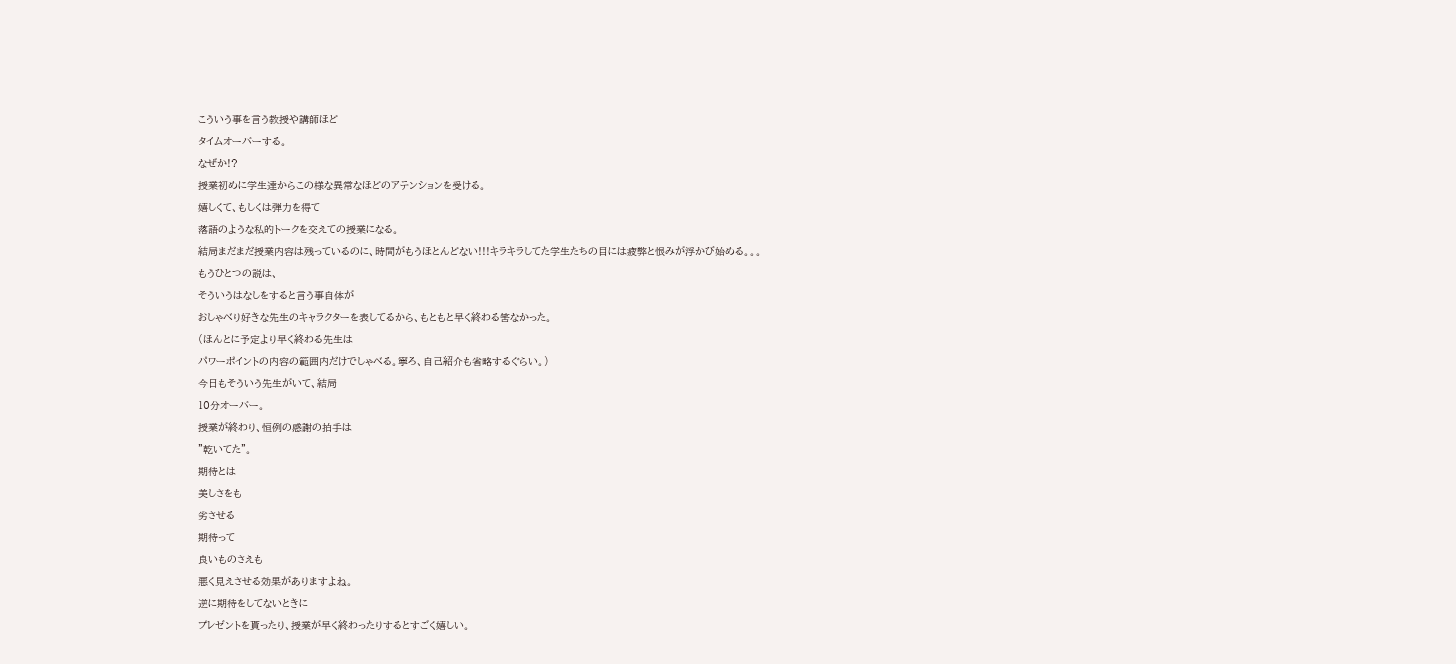こういう事を言う教授や講師ほど
タイムオーバーする。
なぜか!?
授業初めに学生達からこの様な異常なほどのアテンションを受ける。
嬉しくて、もしくは弾力を得て
落語のような私的トークを交えての授業になる。
結局まだまだ授業内容は残っているのに、時間がもうほとんどない!!!キラキラしてた学生たちの目には疲弊と恨みが浮かび始める。。。
もうひとつの説は、
そういうはなしをすると言う事自体が
おしゃべり好きな先生のキャラクターを表してるから、もともと早く終わる筈なかった。
(ほんとに予定より早く終わる先生は
パワーポイントの内容の範囲内だけでしゃべる。寧ろ、自己紹介も省略するぐらい。)
今日もそういう先生がいて、結局
10分オーバー。
授業が終わり、恒例の感謝の拍手は
"乾いてた"。
期待とは
美しさをも
劣させる
期待って
良いものさえも
悪く見えさせる効果がありますよね。
逆に期待をしてないときに
プレゼントを貰ったり、授業が早く終わったりするとすごく嬉しい。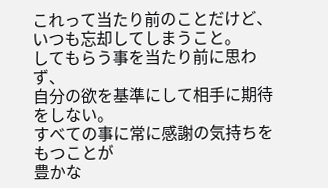これって当たり前のことだけど、
いつも忘却してしまうこと。
してもらう事を当たり前に思わず、
自分の欲を基準にして相手に期待をしない。
すべての事に常に感謝の気持ちをもつことが
豊かな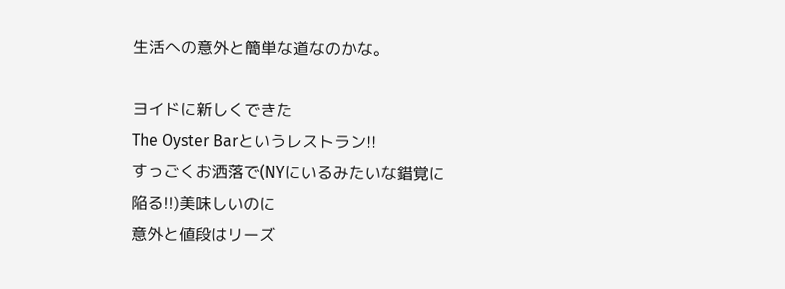生活への意外と簡単な道なのかな。

ヨイドに新しくできた
The Oyster Barというレストラン!!
すっごくお洒落で(NYにいるみたいな錯覚に陥る!!)美味しいのに
意外と値段はリーズ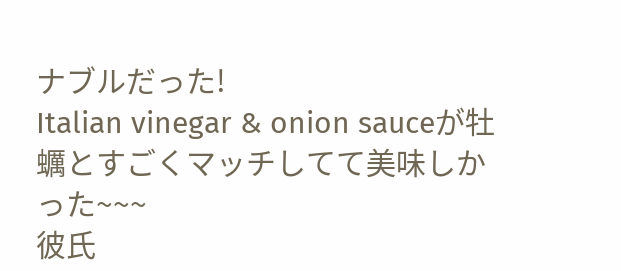ナブルだった!
Italian vinegar & onion sauceが牡蠣とすごくマッチしてて美味しかった~~~
彼氏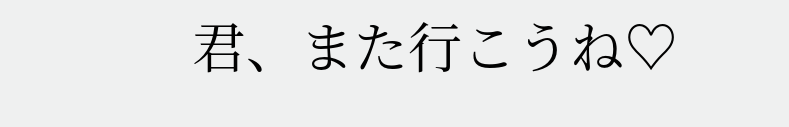君、また行こうね♡